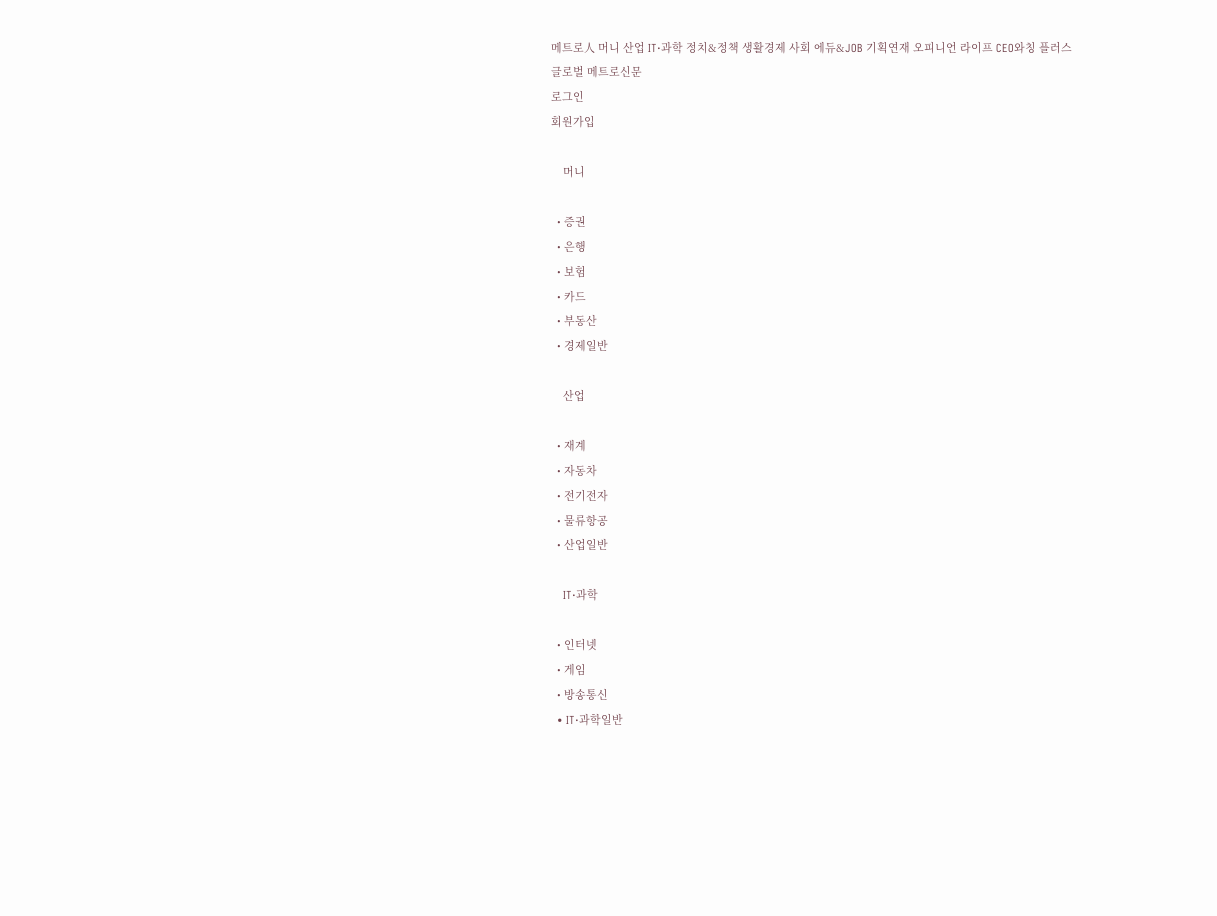메트로人 머니 산업 IT·과학 정치&정책 생활경제 사회 에듀&JOB 기획연재 오피니언 라이프 CEO와칭 플러스
글로벌 메트로신문
로그인
회원가입

    머니

  • 증권
  • 은행
  • 보험
  • 카드
  • 부동산
  • 경제일반

    산업

  • 재계
  • 자동차
  • 전기전자
  • 물류항공
  • 산업일반

    IT·과학

  • 인터넷
  • 게임
  • 방송통신
  • IT·과학일반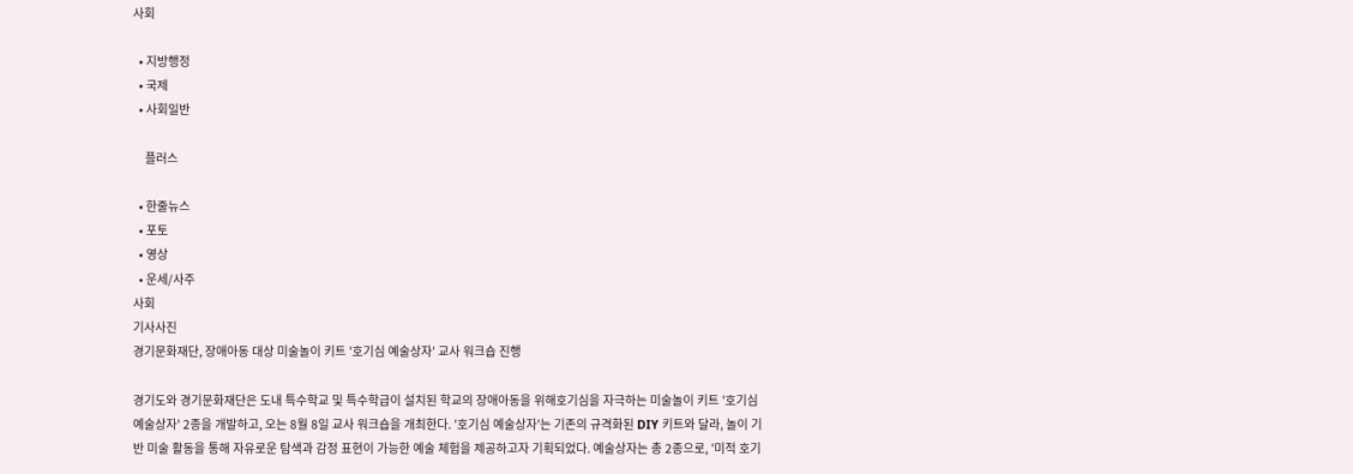사회

  • 지방행정
  • 국제
  • 사회일반

    플러스

  • 한줄뉴스
  • 포토
  • 영상
  • 운세/사주
사회
기사사진
경기문화재단, 장애아동 대상 미술놀이 키트 '호기심 예술상자' 교사 워크숍 진행

경기도와 경기문화재단은 도내 특수학교 및 특수학급이 설치된 학교의 장애아동을 위해호기심을 자극하는 미술놀이 키트 '호기심 예술상자' 2종을 개발하고, 오는 8월 8일 교사 워크숍을 개최한다. '호기심 예술상자'는 기존의 규격화된 DIY 키트와 달라, 놀이 기반 미술 활동을 통해 자유로운 탐색과 감정 표현이 가능한 예술 체험을 제공하고자 기획되었다. 예술상자는 총 2종으로, '미적 호기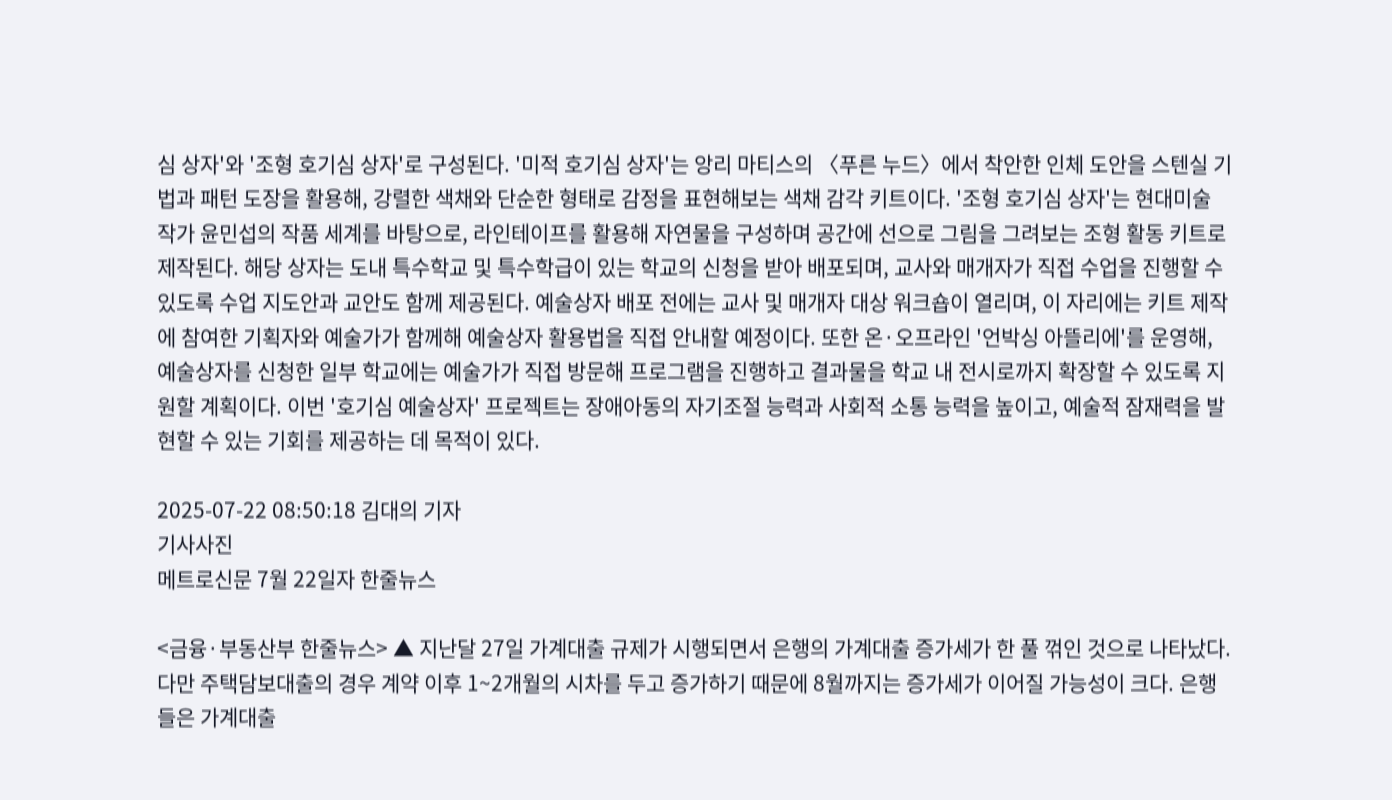심 상자'와 '조형 호기심 상자'로 구성된다. '미적 호기심 상자'는 앙리 마티스의 〈푸른 누드〉에서 착안한 인체 도안을 스텐실 기법과 패턴 도장을 활용해, 강렬한 색채와 단순한 형태로 감정을 표현해보는 색채 감각 키트이다. '조형 호기심 상자'는 현대미술 작가 윤민섭의 작품 세계를 바탕으로, 라인테이프를 활용해 자연물을 구성하며 공간에 선으로 그림을 그려보는 조형 활동 키트로 제작된다. 해당 상자는 도내 특수학교 및 특수학급이 있는 학교의 신청을 받아 배포되며, 교사와 매개자가 직접 수업을 진행할 수 있도록 수업 지도안과 교안도 함께 제공된다. 예술상자 배포 전에는 교사 및 매개자 대상 워크숍이 열리며, 이 자리에는 키트 제작에 참여한 기획자와 예술가가 함께해 예술상자 활용법을 직접 안내할 예정이다. 또한 온·오프라인 '언박싱 아뜰리에'를 운영해, 예술상자를 신청한 일부 학교에는 예술가가 직접 방문해 프로그램을 진행하고 결과물을 학교 내 전시로까지 확장할 수 있도록 지원할 계획이다. 이번 '호기심 예술상자' 프로젝트는 장애아동의 자기조절 능력과 사회적 소통 능력을 높이고, 예술적 잠재력을 발현할 수 있는 기회를 제공하는 데 목적이 있다.

2025-07-22 08:50:18 김대의 기자
기사사진
메트로신문 7월 22일자 한줄뉴스

<금융·부동산부 한줄뉴스> ▲ 지난달 27일 가계대출 규제가 시행되면서 은행의 가계대출 증가세가 한 풀 꺾인 것으로 나타났다. 다만 주택담보대출의 경우 계약 이후 1~2개월의 시차를 두고 증가하기 때문에 8월까지는 증가세가 이어질 가능성이 크다. 은행들은 가계대출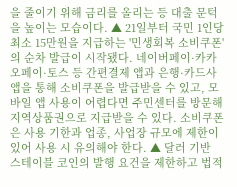을 줄이기 위해 금리를 올리는 등 대출 문턱을 높이는 모습이다. ▲ 21일부터 국민 1인당 최소 15만원을 지급하는 '민생회복 소비쿠폰'의 순차 발급이 시작됐다. 네이버페이·카카오페이·토스 등 간편결제 앱과 은행·카드사 앱을 통해 소비쿠폰을 발급받을 수 있고, 모바일 앱 사용이 어렵다면 주민센터를 방문해 지역상품권으로 지급받을 수 있다. 소비쿠폰은 사용 기한과 업종, 사업장 규모에 제한이 있어 사용 시 유의해야 한다. ▲ 달러 기반 스테이블 코인의 발행 요건을 제한하고 법적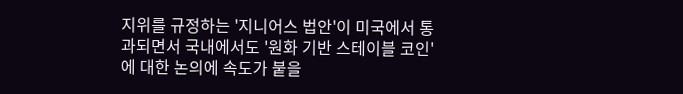지위를 규정하는 '지니어스 법안'이 미국에서 통과되면서 국내에서도 '원화 기반 스테이블 코인'에 대한 논의에 속도가 붙을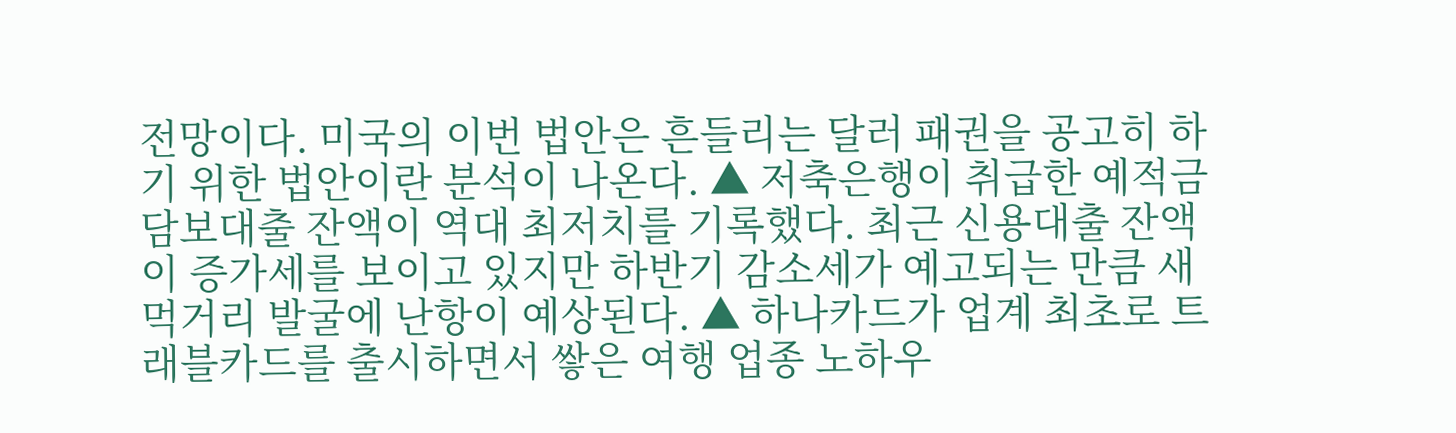전망이다. 미국의 이번 법안은 흔들리는 달러 패권을 공고히 하기 위한 법안이란 분석이 나온다. ▲ 저축은행이 취급한 예적금담보대출 잔액이 역대 최저치를 기록했다. 최근 신용대출 잔액이 증가세를 보이고 있지만 하반기 감소세가 예고되는 만큼 새 먹거리 발굴에 난항이 예상된다. ▲ 하나카드가 업계 최초로 트래블카드를 출시하면서 쌓은 여행 업종 노하우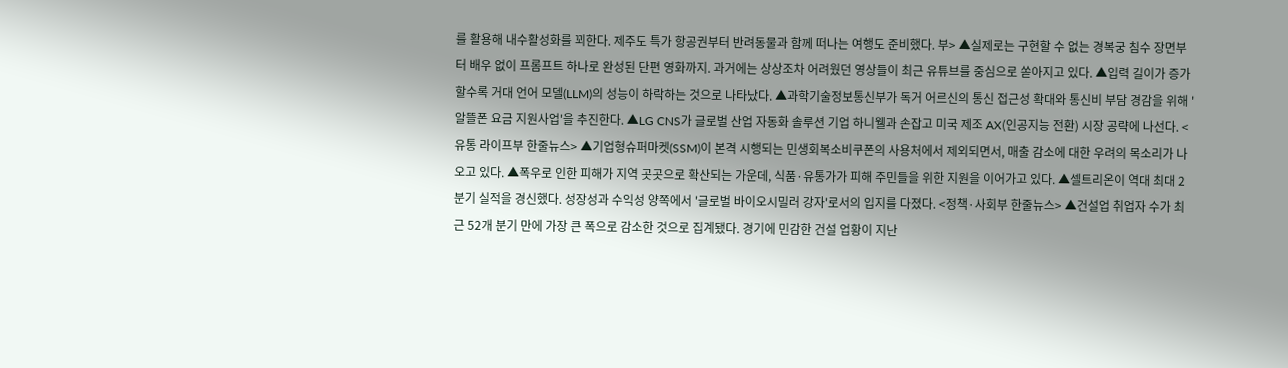를 활용해 내수활성화를 꾀한다. 제주도 특가 항공권부터 반려동물과 함께 떠나는 여행도 준비했다. 부> ▲실제로는 구현할 수 없는 경복궁 침수 장면부터 배우 없이 프롬프트 하나로 완성된 단편 영화까지. 과거에는 상상조차 어려웠던 영상들이 최근 유튜브를 중심으로 쏟아지고 있다. ▲입력 길이가 증가할수록 거대 언어 모델(LLM)의 성능이 하락하는 것으로 나타났다. ▲과학기술정보통신부가 독거 어르신의 통신 접근성 확대와 통신비 부담 경감을 위해 '알뜰폰 요금 지원사업'을 추진한다. ▲LG CNS가 글로벌 산업 자동화 솔루션 기업 하니웰과 손잡고 미국 제조 AX(인공지능 전환) 시장 공략에 나선다. <유통 라이프부 한줄뉴스> ▲기업형슈퍼마켓(SSM)이 본격 시행되는 민생회복소비쿠폰의 사용처에서 제외되면서, 매출 감소에 대한 우려의 목소리가 나오고 있다. ▲폭우로 인한 피해가 지역 곳곳으로 확산되는 가운데, 식품·유통가가 피해 주민들을 위한 지원을 이어가고 있다. ▲셀트리온이 역대 최대 2분기 실적을 경신했다. 성장성과 수익성 양쪽에서 '글로벌 바이오시밀러 강자'로서의 입지를 다졌다. <정책·사회부 한줄뉴스> ▲건설업 취업자 수가 최근 52개 분기 만에 가장 큰 폭으로 감소한 것으로 집계됐다. 경기에 민감한 건설 업황이 지난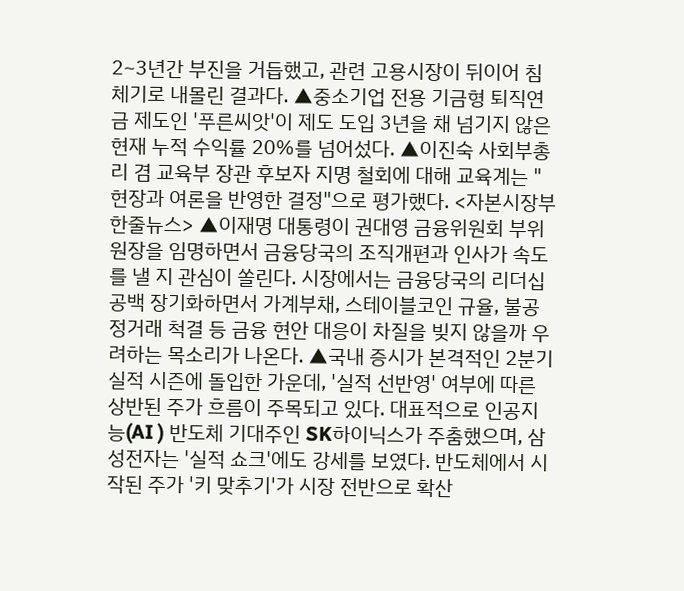2~3년간 부진을 거듭했고, 관련 고용시장이 뒤이어 침체기로 내몰린 결과다. ▲중소기업 전용 기금형 퇴직연금 제도인 '푸른씨앗'이 제도 도입 3년을 채 넘기지 않은 현재 누적 수익률 20%를 넘어섰다. ▲이진숙 사회부총리 겸 교육부 장관 후보자 지명 철회에 대해 교육계는 "현장과 여론을 반영한 결정"으로 평가했다. <자본시장부 한줄뉴스> ▲이재명 대통령이 권대영 금융위원회 부위원장을 임명하면서 금융당국의 조직개편과 인사가 속도를 낼 지 관심이 쏠린다. 시장에서는 금융당국의 리더십 공백 장기화하면서 가계부채, 스테이블코인 규율, 불공정거래 척결 등 금융 현안 대응이 차질을 빚지 않을까 우려하는 목소리가 나온다. ▲국내 증시가 본격적인 2분기 실적 시즌에 돌입한 가운데, '실적 선반영' 여부에 따른 상반된 주가 흐름이 주목되고 있다. 대표적으로 인공지능(AI ) 반도체 기대주인 SK하이닉스가 주춤했으며, 삼성전자는 '실적 쇼크'에도 강세를 보였다. 반도체에서 시작된 주가 '키 맞추기'가 시장 전반으로 확산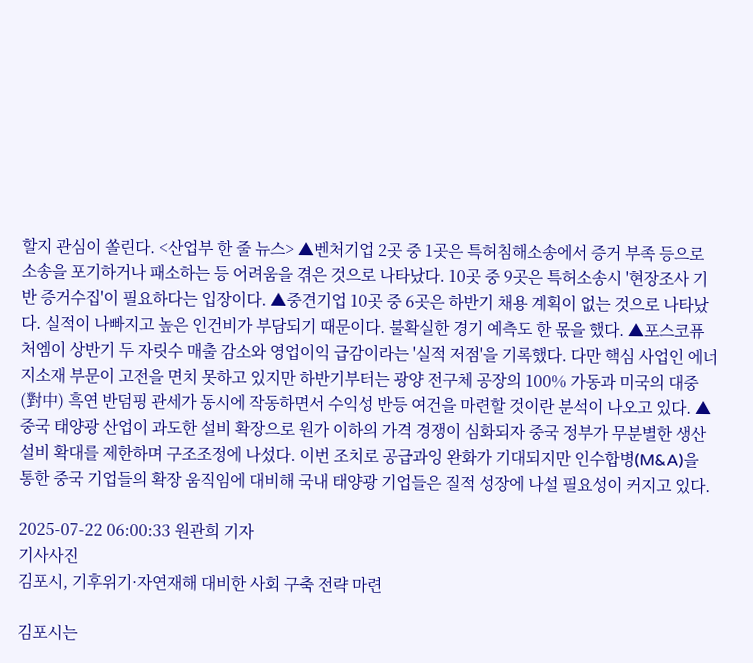할지 관심이 쏠린다. <산업부 한 줄 뉴스> ▲벤처기업 2곳 중 1곳은 특허침해소송에서 증거 부족 등으로 소송을 포기하거나 패소하는 등 어려움을 겪은 것으로 나타났다. 10곳 중 9곳은 특허소송시 '현장조사 기반 증거수집'이 필요하다는 입장이다. ▲중견기업 10곳 중 6곳은 하반기 채용 계획이 없는 것으로 나타났다. 실적이 나빠지고 높은 인건비가 부담되기 때문이다. 불확실한 경기 예측도 한 몫을 했다. ▲포스코퓨처엠이 상반기 두 자릿수 매출 감소와 영업이익 급감이라는 '실적 저점'을 기록했다. 다만 핵심 사업인 에너지소재 부문이 고전을 면치 못하고 있지만 하반기부터는 광양 전구체 공장의 100% 가동과 미국의 대중(對中) 흑연 반덤핑 관세가 동시에 작동하면서 수익성 반등 여건을 마련할 것이란 분석이 나오고 있다. ▲중국 태양광 산업이 과도한 설비 확장으로 원가 이하의 가격 경쟁이 심화되자 중국 정부가 무분별한 생산설비 확대를 제한하며 구조조정에 나섰다. 이번 조치로 공급과잉 완화가 기대되지만 인수합병(M&A)을 통한 중국 기업들의 확장 움직임에 대비해 국내 태양광 기업들은 질적 성장에 나설 필요성이 커지고 있다.

2025-07-22 06:00:33 원관희 기자
기사사진
김포시, 기후위기·자연재해 대비한 사회 구축 전략 마련

김포시는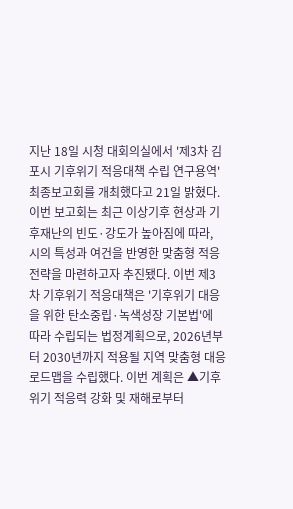지난 18일 시청 대회의실에서 '제3차 김포시 기후위기 적응대책 수립 연구용역' 최종보고회를 개최했다고 21일 밝혔다. 이번 보고회는 최근 이상기후 현상과 기후재난의 빈도·강도가 높아짐에 따라, 시의 특성과 여건을 반영한 맞춤형 적응전략을 마련하고자 추진됐다. 이번 제3차 기후위기 적응대책은 '기후위기 대응을 위한 탄소중립·녹색성장 기본법'에 따라 수립되는 법정계획으로, 2026년부터 2030년까지 적용될 지역 맞춤형 대응 로드맵을 수립했다. 이번 계획은 ▲기후위기 적응력 강화 및 재해로부터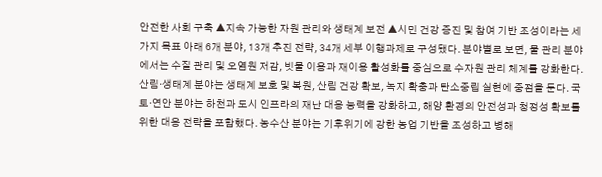안전한 사회 구축 ▲지속 가능한 자원 관리와 생태계 보전 ▲시민 건강 증진 및 참여 기반 조성이라는 세 가지 목표 아래 6개 분야, 13개 추진 전략, 34개 세부 이행과제로 구성됐다. 분야별로 보면, 물 관리 분야에서는 수질 관리 및 오염원 저감, 빗물 이용과 재이용 활성화를 중심으로 수자원 관리 체계를 강화한다. 산림·생태계 분야는 생태계 보호 및 복원, 산림 건강 확보, 녹지 확충과 탄소중립 실현에 중점을 둔다. 국토·연안 분야는 하천과 도시 인프라의 재난 대응 능력을 강화하고, 해양 환경의 안전성과 청정성 확보를 위한 대응 전략을 포함했다. 농수산 분야는 기후위기에 강한 농업 기반을 조성하고 병해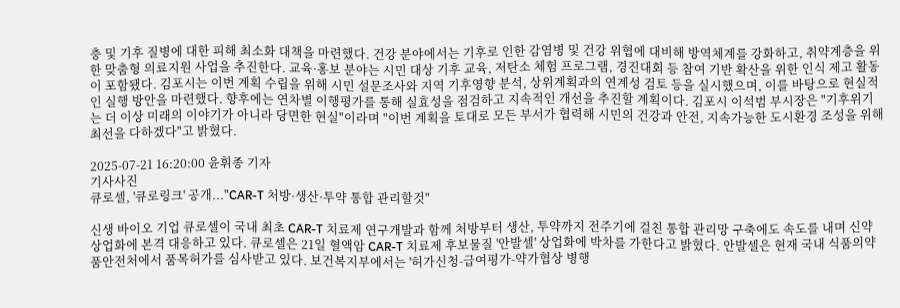충 및 기후 질병에 대한 피해 최소화 대책을 마련했다. 건강 분야에서는 기후로 인한 감염병 및 건강 위협에 대비해 방역체계를 강화하고, 취약계층을 위한 맞춤형 의료지원 사업을 추진한다. 교육·홍보 분야는 시민 대상 기후 교육, 저탄소 체험 프로그램, 경진대회 등 참여 기반 확산을 위한 인식 제고 활동이 포함됐다. 김포시는 이번 계획 수립을 위해 시민 설문조사와 지역 기후영향 분석, 상위계획과의 연계성 검토 등을 실시했으며, 이를 바탕으로 현실적인 실행 방안을 마련했다. 향후에는 연차별 이행평가를 통해 실효성을 점검하고 지속적인 개선을 추진할 계획이다. 김포시 이석범 부시장은 "기후위기는 더 이상 미래의 이야기가 아니라 당면한 현실"이라며 "이번 계획을 토대로 모든 부서가 협력해 시민의 건강과 안전, 지속가능한 도시환경 조성을 위해 최선을 다하겠다"고 밝혔다.

2025-07-21 16:20:00 윤휘종 기자
기사사진
큐로셀, '큐로링크' 공개..."CAR-T 처방·생산·투약 통합 관리할것"

신생 바이오 기업 큐로셀이 국내 최초 CAR-T 치료제 연구개발과 함께 처방부터 생산, 투약까지 전주기에 걸친 통합 관리망 구축에도 속도를 내며 신약 상업화에 본격 대응하고 있다. 큐로셀은 21일 혈액암 CAR-T 치료제 후보물질 '안발셀' 상업화에 박차를 가한다고 밝혔다. 안발셀은 현재 국내 식품의약품안전처에서 품목허가를 심사받고 있다. 보건복지부에서는 '허가신청-급여평가-약가협상 병행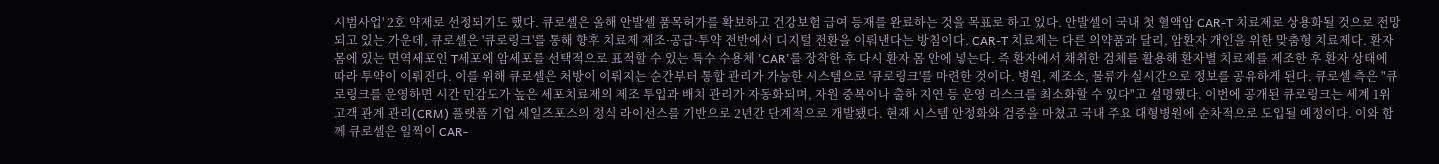시범사업' 2호 약제로 선정되기도 했다. 큐로셀은 올해 안발셀 품목허가를 확보하고 건강보험 급여 등재를 완료하는 것을 목표로 하고 있다. 안발셀이 국내 첫 혈액암 CAR-T 치료제로 상용화될 것으로 전망되고 있는 가운데, 큐로셀은 '큐로링크'를 통해 향후 치료제 제조·공급·투약 전반에서 디지털 전환을 이뤄낸다는 방침이다. CAR-T 치료제는 다른 의약품과 달리, 암환자 개인을 위한 맞춤형 치료제다. 환자 몸에 있는 면역세포인 T세포에 암세포를 선택적으로 표적할 수 있는 특수 수용체 'CAR'를 장착한 후 다시 환자 몸 안에 넣는다. 즉 환자에서 채취한 검체를 활용해 환자별 치료제를 제조한 후 환자 상태에 따라 투약이 이뤄진다. 이를 위해 큐로셀은 처방이 이뤄지는 순간부터 통합 관리가 가능한 시스템으로 '큐로링크'를 마련한 것이다. 병원, 제조소, 물류가 실시간으로 정보를 공유하게 된다. 큐로셀 측은 "큐로링크를 운영하면 시간 민감도가 높은 세포치료제의 제조 투입과 배치 관리가 자동화되며, 자원 중복이나 출하 지연 등 운영 리스크를 최소화할 수 있다"고 설명했다. 이번에 공개된 큐로링크는 세계 1위 고객 관계 관리(CRM) 플랫폼 기업 세일즈포스의 정식 라이선스를 기반으로 2년간 단계적으로 개발됐다. 현재 시스템 안정화와 검증을 마쳤고 국내 주요 대형병원에 순차적으로 도입될 예정이다. 이와 함께 큐로셀은 일찍이 CAR-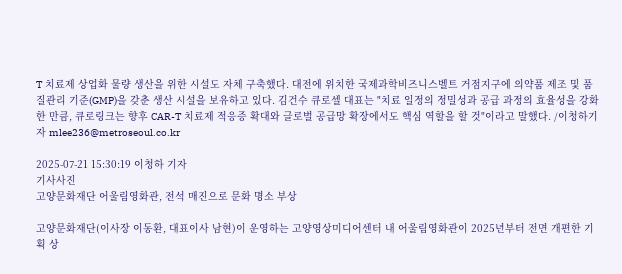T 치료제 상업화 물량 생산을 위한 시설도 자체 구축했다. 대전에 위치한 국제과학비즈니스벨트 거점지구에 의약품 제조 및 품질관리 기준(GMP)을 갖춘 생산 시설을 보유하고 있다. 김건수 큐로셀 대표는 "치료 일정의 정밀성과 공급 과정의 효율성을 강화한 만큼, 큐로링크는 향후 CAR-T 치료제 적응증 확대와 글로벌 공급망 확장에서도 핵심 역할을 할 것"이라고 말했다. /이청하기자 mlee236@metroseoul.co.kr

2025-07-21 15:30:19 이청하 기자
기사사진
고양문화재단 어울림영화관, 전석 매진으로 문화 명소 부상

고양문화재단(이사장 이동환, 대표이사 남현)이 운영하는 고양영상미디어센터 내 어울림영화관이 2025년부터 전면 개편한 기획 상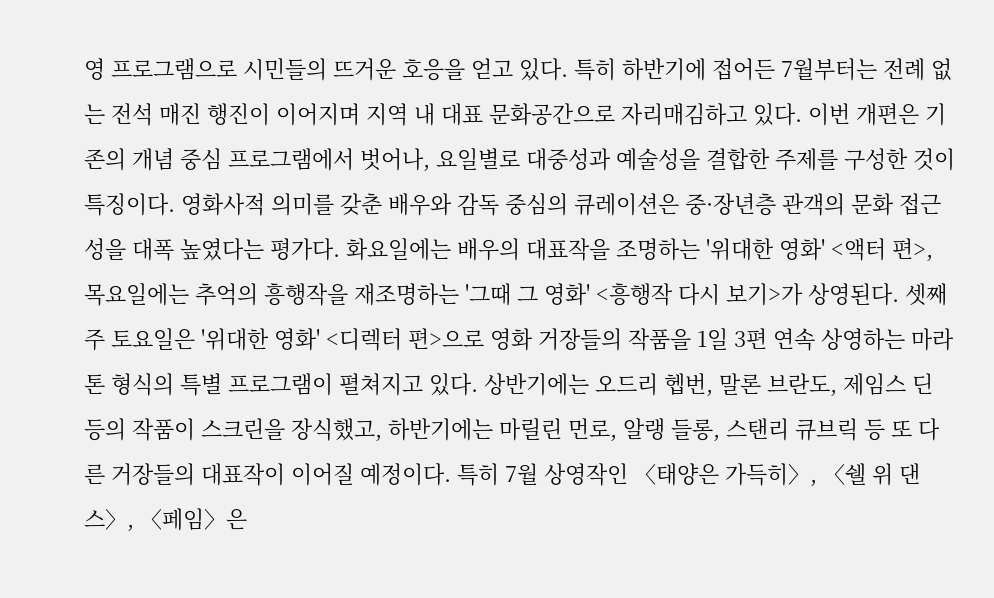영 프로그램으로 시민들의 뜨거운 호응을 얻고 있다. 특히 하반기에 접어든 7월부터는 전례 없는 전석 매진 행진이 이어지며 지역 내 대표 문화공간으로 자리매김하고 있다. 이번 개편은 기존의 개념 중심 프로그램에서 벗어나, 요일별로 대중성과 예술성을 결합한 주제를 구성한 것이 특징이다. 영화사적 의미를 갖춘 배우와 감독 중심의 큐레이션은 중·장년층 관객의 문화 접근성을 대폭 높였다는 평가다. 화요일에는 배우의 대표작을 조명하는 '위대한 영화' <액터 편>, 목요일에는 추억의 흥행작을 재조명하는 '그때 그 영화' <흥행작 다시 보기>가 상영된다. 셋째 주 토요일은 '위대한 영화' <디렉터 편>으로 영화 거장들의 작품을 1일 3편 연속 상영하는 마라톤 형식의 특별 프로그램이 펼쳐지고 있다. 상반기에는 오드리 헵번, 말론 브란도, 제임스 딘 등의 작품이 스크린을 장식했고, 하반기에는 마릴린 먼로, 알랭 들롱, 스탠리 큐브릭 등 또 다른 거장들의 대표작이 이어질 예정이다. 특히 7월 상영작인 〈태양은 가득히〉, 〈쉘 위 댄스〉, 〈페임〉은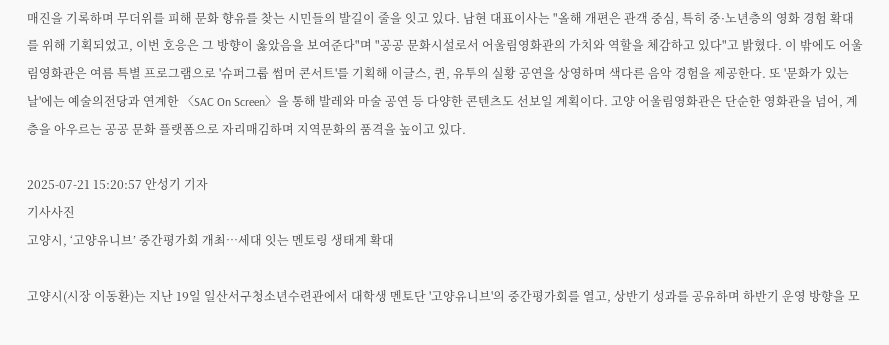매진을 기록하며 무더위를 피해 문화 향유를 찾는 시민들의 발길이 줄을 잇고 있다. 남현 대표이사는 "올해 개편은 관객 중심, 특히 중·노년층의 영화 경험 확대를 위해 기획되었고, 이번 호응은 그 방향이 옳았음을 보여준다"며 "공공 문화시설로서 어울림영화관의 가치와 역할을 체감하고 있다"고 밝혔다. 이 밖에도 어울림영화관은 여름 특별 프로그램으로 '슈퍼그룹 썸머 콘서트'를 기획해 이글스, 퀸, 유투의 실황 공연을 상영하며 색다른 음악 경험을 제공한다. 또 '문화가 있는 날'에는 예술의전당과 연계한 〈SAC On Screen〉을 통해 발레와 마술 공연 등 다양한 콘텐츠도 선보일 계획이다. 고양 어울림영화관은 단순한 영화관을 넘어, 계층을 아우르는 공공 문화 플랫폼으로 자리매김하며 지역문화의 품격을 높이고 있다.

2025-07-21 15:20:57 안성기 기자
기사사진
고양시, ‘고양유니브’ 중간평가회 개최…세대 잇는 멘토링 생태계 확대

고양시(시장 이동환)는 지난 19일 일산서구청소년수련관에서 대학생 멘토단 '고양유니브'의 중간평가회를 열고, 상반기 성과를 공유하며 하반기 운영 방향을 모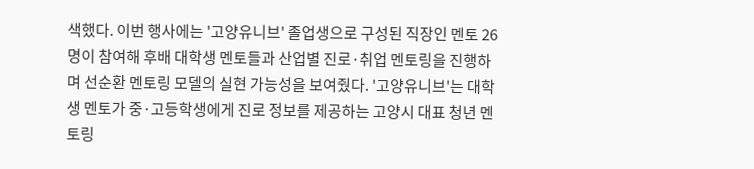색했다. 이번 행사에는 '고양유니브' 졸업생으로 구성된 직장인 멘토 26명이 참여해 후배 대학생 멘토들과 산업별 진로·취업 멘토링을 진행하며 선순환 멘토링 모델의 실현 가능성을 보여줬다. '고양유니브'는 대학생 멘토가 중·고등학생에게 진로 정보를 제공하는 고양시 대표 청년 멘토링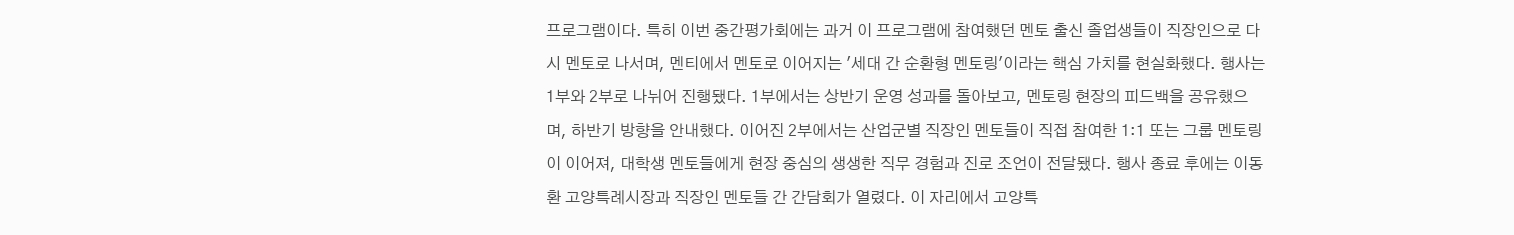프로그램이다. 특히 이번 중간평가회에는 과거 이 프로그램에 참여했던 멘토 출신 졸업생들이 직장인으로 다시 멘토로 나서며, 멘티에서 멘토로 이어지는 '세대 간 순환형 멘토링'이라는 핵심 가치를 현실화했다. 행사는 1부와 2부로 나뉘어 진행됐다. 1부에서는 상반기 운영 성과를 돌아보고, 멘토링 현장의 피드백을 공유했으며, 하반기 방향을 안내했다. 이어진 2부에서는 산업군별 직장인 멘토들이 직접 참여한 1:1 또는 그룹 멘토링이 이어져, 대학생 멘토들에게 현장 중심의 생생한 직무 경험과 진로 조언이 전달됐다. 행사 종료 후에는 이동환 고양특례시장과 직장인 멘토들 간 간담회가 열렸다. 이 자리에서 고양특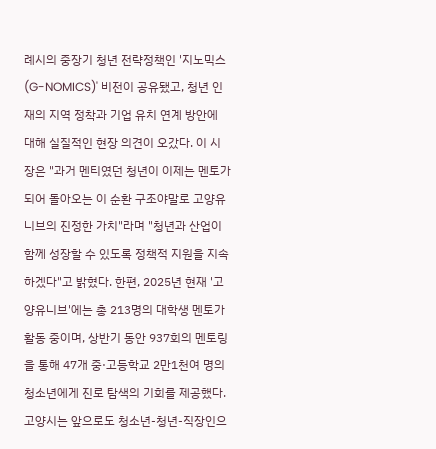례시의 중장기 청년 전략정책인 '지노믹스(G-NOMICS)' 비전이 공유됐고, 청년 인재의 지역 정착과 기업 유치 연계 방안에 대해 실질적인 현장 의견이 오갔다. 이 시장은 "과거 멘티였던 청년이 이제는 멘토가 되어 돌아오는 이 순환 구조야말로 고양유니브의 진정한 가치"라며 "청년과 산업이 함께 성장할 수 있도록 정책적 지원을 지속하겠다"고 밝혔다. 한편, 2025년 현재 '고양유니브'에는 총 213명의 대학생 멘토가 활동 중이며, 상반기 동안 937회의 멘토링을 통해 47개 중·고등학교 2만1천여 명의 청소년에게 진로 탐색의 기회를 제공했다. 고양시는 앞으로도 청소년-청년-직장인으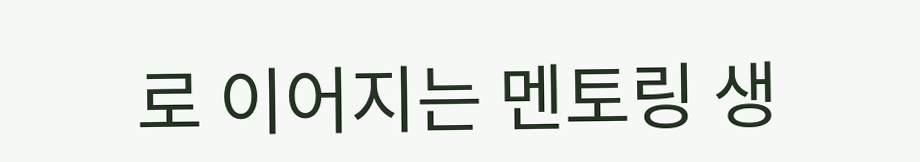로 이어지는 멘토링 생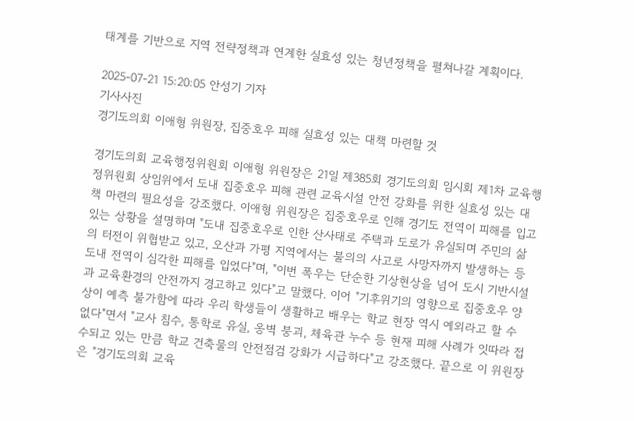태계를 기반으로 지역 전략정책과 연계한 실효성 있는 청년정책을 펼쳐나갈 계획이다.

2025-07-21 15:20:05 안성기 기자
기사사진
경기도의회 이애형 위원장, 집중호우 피해 실효성 있는 대책 마련할 것

경기도의회 교육행정위원회 이애형 위원장은 21일 제385회 경기도의회 임시회 제1차 교육행정위원회 상임위에서 도내 집중호우 피해 관련 교육시설 안전 강화를 위한 실효성 있는 대책 마련의 필요성을 강조했다. 이애형 위원장은 집중호우로 인해 경기도 전역이 피해를 입고 있는 상황을 설명하며 "도내 집중호우로 인한 산사태로 주택과 도로가 유실되며 주민의 삶의 터전이 위협받고 있고, 오산과 가평 지역에서는 불의의 사고로 사망자까지 발생하는 등 도내 전역이 심각한 피해를 입었다"며, "이번 폭우는 단순한 기상현상을 넘어 도시 기반시설과 교육환경의 안전까지 경고하고 있다"고 말했다. 이어 "기후위기의 영향으로 집중호우 양상이 예측 불가함에 따라 우리 학생들이 생활하고 배우는 학교 현장 역시 예외라고 할 수 없다"면서 "교사 침수, 통학로 유실, 옹벽 붕괴, 체육관 누수 등 현재 피해 사례가 잇따라 접수되고 있는 만큼 학교 건축물의 안전점검 강화가 시급하다"고 강조했다. 끝으로 이 위원장은 "경기도의회 교육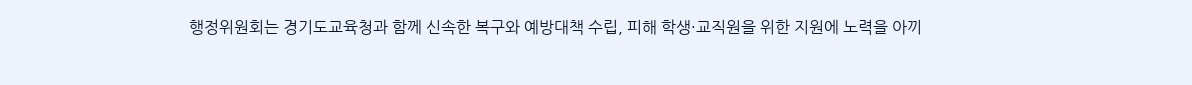행정위원회는 경기도교육청과 함께 신속한 복구와 예방대책 수립, 피해 학생·교직원을 위한 지원에 노력을 아끼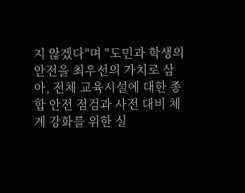지 않겠다"며 "도민과 학생의 안전을 최우선의 가치로 삼아, 전체 교육시설에 대한 종합 안전 점검과 사전 대비 체계 강화를 위한 실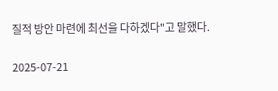질적 방안 마련에 최선을 다하겠다"고 말했다.

2025-07-21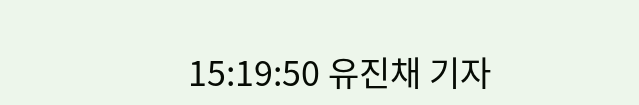15:19:50 유진채 기자